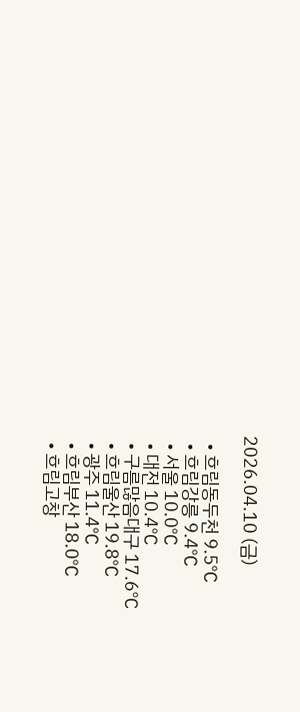2026.04.10 (금)

  • 흐림동두천 9.5℃
  • 흐림강릉 9.4℃
  • 서울 10.0℃
  • 대전 10.4℃
  • 구름많음대구 17.6℃
  • 흐림울산 19.8℃
  • 광주 11.4℃
  • 흐림부산 18.0℃
  • 흐림고창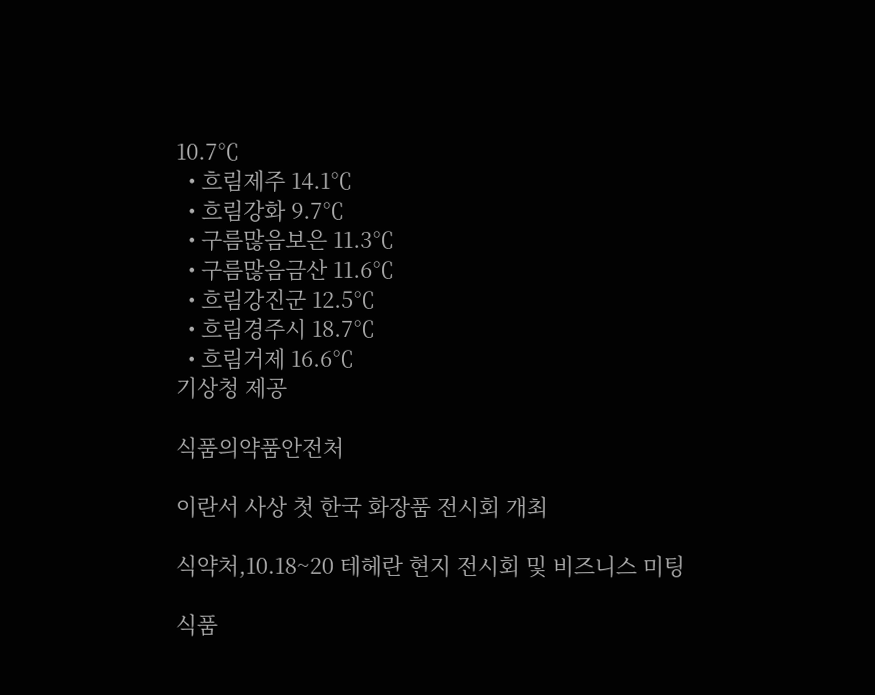10.7℃
  • 흐림제주 14.1℃
  • 흐림강화 9.7℃
  • 구름많음보은 11.3℃
  • 구름많음금산 11.6℃
  • 흐림강진군 12.5℃
  • 흐림경주시 18.7℃
  • 흐림거제 16.6℃
기상청 제공

식품의약품안전처

이란서 사상 첫 한국 화장품 전시회 개최

식약처,10.18~20 테헤란 현지 전시회 및 비즈니스 미팅

식품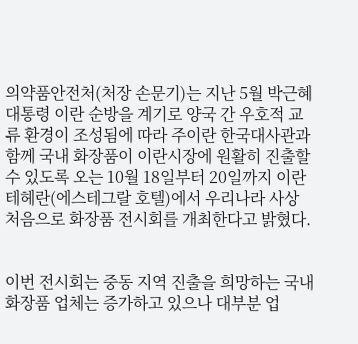의약품안전처(처장 손문기)는 지난 5월 박근혜 대통령 이란 순방을 계기로 양국 간 우호적 교류 환경이 조성됨에 따라 주이란 한국대사관과 함께 국내 화장품이 이란시장에 원활히 진출할 수 있도록 오는 10월 18일부터 20일까지 이란 테헤란(에스테그랄 호텔)에서 우리나라 사상 처음으로 화장품 전시회를 개최한다고 밝혔다.


이번 전시회는 중동 지역 진출을 희망하는 국내 화장품 업체는 증가하고 있으나 대부분 업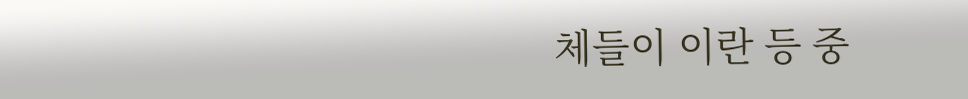체들이 이란 등 중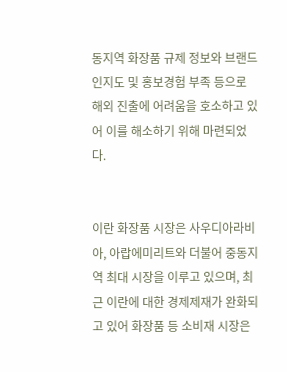동지역 화장품 규제 정보와 브랜드 인지도 및 홍보경험 부족 등으로 해외 진출에 어려움을 호소하고 있어 이를 해소하기 위해 마련되었다.


이란 화장품 시장은 사우디아라비아, 아랍에미리트와 더불어 중동지역 최대 시장을 이루고 있으며, 최근 이란에 대한 경제제재가 완화되고 있어 화장품 등 소비재 시장은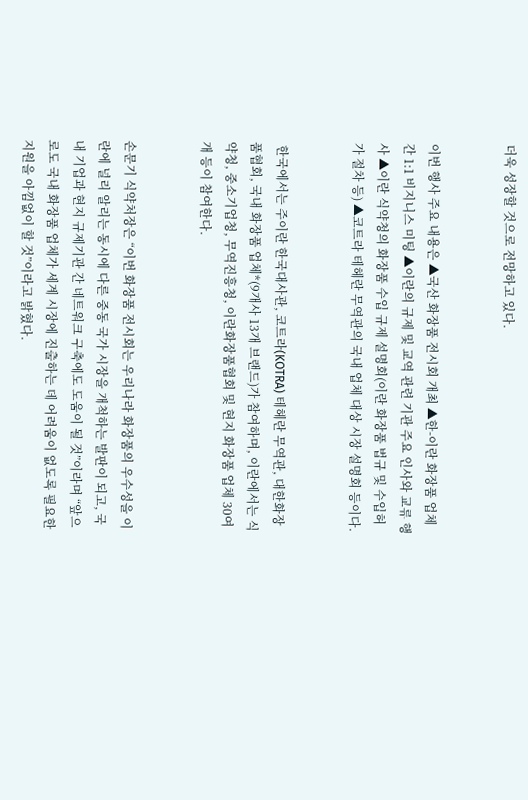더욱 성장할 것으로 전망하고 있다.


이번 행사 주요 내용은 ▲국산 화장품 전시회 개최 ▲한-이란 화장품 업체 간 1:1 비지니스 미팅 ▲이란의 규제 및 교역 관련 기관 주요 인사와 교류 행사 ▲이란 식약청의 화장품 수입 규제 설명회(이란 화장품 법규 및 수입허가 절차 등) ▲코트라 테헤란 무역관의 국내 업체 대상 시장 설명회 등이다.


 한국에서는 주이란 한국대사관, 코트라(KOTRA) 테헤란 무역관, 대한화장품협회, 국내 화장품 업체*(9개사 13개 브랜드)가 참여하며, 이란에서는 식약청, 중소기업청, 무역진흥청, 이란화장품협회 및 현지 화장품 업체 30여개 등이 참여한다.


손문기 식약처장은 “이번 화장품 전시회는 우리나라 화장품의 우수성을 이란에 널리 알리는 동시에 다른 중동 국가 시장을 개척하는 발판이 되고, 국내 기업과 현지 규제기관 간 네트워크 구축에도 도움이 될 것”이라며 “앞으로도 국내 화장품 업체가 세계 시장에 진출하는 데 어려움이 없도록 필요한 지원을 아낌없이 할 것”이라고 밝혔다.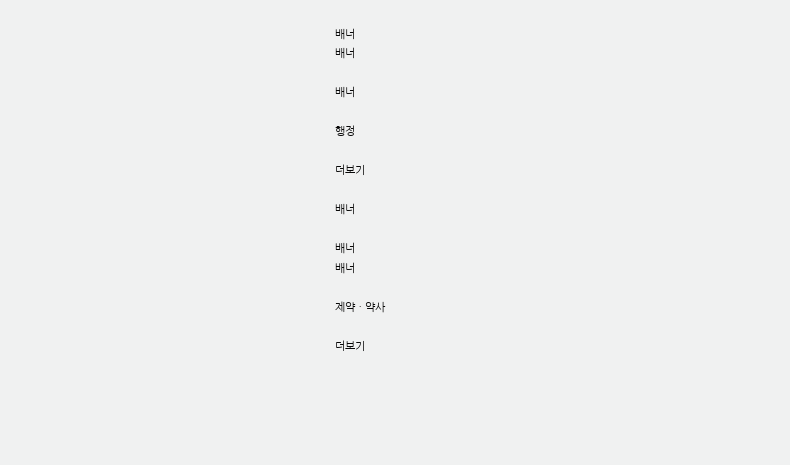배너
배너

배너

행정

더보기

배너

배너
배너

제약ㆍ약사

더보기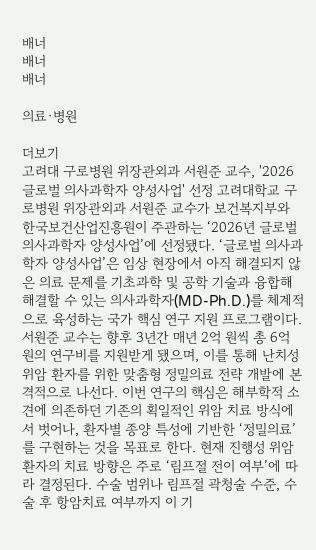배너
배너
배너

의료·병원

더보기
고려대 구로병원 위장관외과 서원준 교수, '2026 글로벌 의사과학자 양성사업' 선정 고려대학교 구로병원 위장관외과 서원준 교수가 보건복지부와 한국보건산업진흥원이 주관하는 ‘2026년 글로벌 의사과학자 양성사업’에 선정됐다. ‘글로벌 의사과학자 양성사업’은 임상 현장에서 아직 해결되지 않은 의료 문제를 기초과학 및 공학 기술과 융합해 해결할 수 있는 의사과학자(MD-Ph.D.)를 체계적으로 육성하는 국가 핵심 연구 지원 프로그램이다. 서원준 교수는 향후 3년간 매년 2억 원씩 총 6억 원의 연구비를 지원받게 됐으며, 이를 통해 난치성 위암 환자를 위한 맞춤형 정밀의료 전략 개발에 본격적으로 나선다. 이번 연구의 핵심은 해부학적 소견에 의존하던 기존의 획일적인 위암 치료 방식에서 벗어나, 환자별 종양 특성에 기반한 ‘정밀의료’를 구현하는 것을 목표로 한다. 현재 진행성 위암 환자의 치료 방향은 주로 ‘림프절 전이 여부’에 따라 결정된다. 수술 범위나 림프절 곽청술 수준, 수술 후 항암치료 여부까지 이 기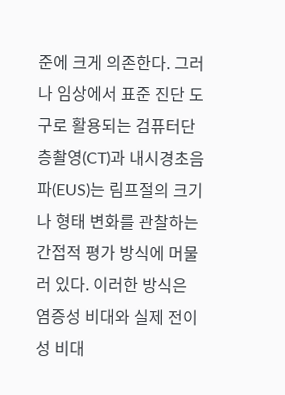준에 크게 의존한다. 그러나 임상에서 표준 진단 도구로 활용되는 검퓨터단층촬영(CT)과 내시경초음파(EUS)는 림프절의 크기나 형태 변화를 관찰하는 간접적 평가 방식에 머물러 있다. 이러한 방식은 염증성 비대와 실제 전이성 비대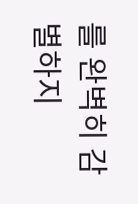를 완벽히 감별하지